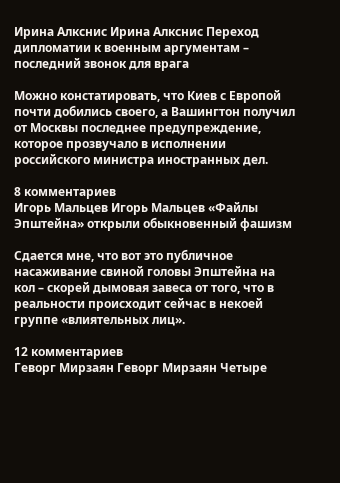Ирина Алкснис Ирина Алкснис Переход дипломатии к военным аргументам – последний звонок для врага

Можно констатировать, что Киев с Европой почти добились своего, а Вашингтон получил от Москвы последнее предупреждение, которое прозвучало в исполнении российского министра иностранных дел.

8 комментариев
Игорь Мальцев Игорь Мальцев «Файлы Эпштейна» открыли обыкновенный фашизм

Сдается мне, что вот это публичное насаживание свиной головы Эпштейна на кол – скорей дымовая завеса от того, что в реальности происходит сейчас в некоей группе «влиятельных лиц».

12 комментариев
Геворг Мирзаян Геворг Мирзаян Четыре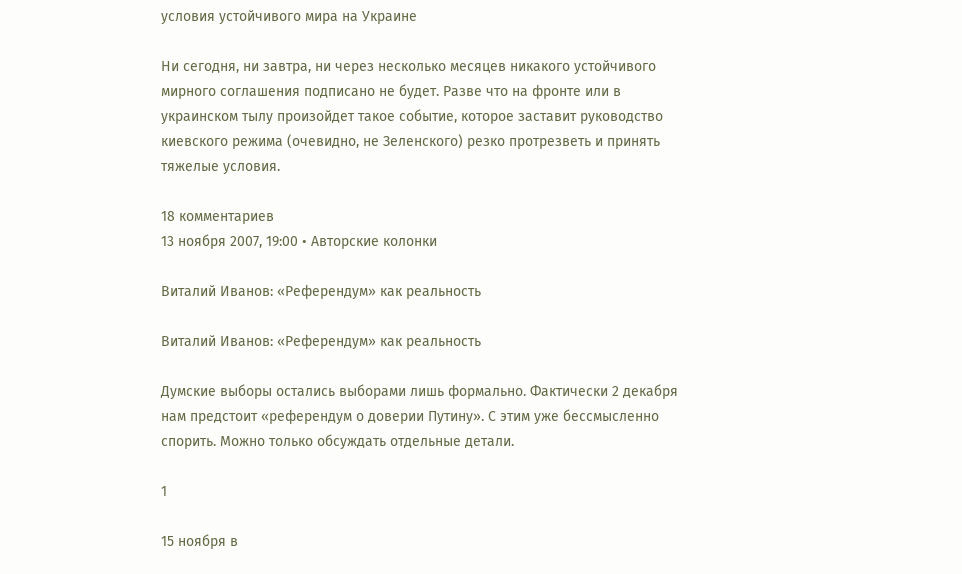условия устойчивого мира на Украине

Ни сегодня, ни завтра, ни через несколько месяцев никакого устойчивого мирного соглашения подписано не будет. Разве что на фронте или в украинском тылу произойдет такое событие, которое заставит руководство киевского режима (очевидно, не Зеленского) резко протрезветь и принять тяжелые условия.

18 комментариев
13 ноября 2007, 19:00 • Авторские колонки

Виталий Иванов: «Референдум» как реальность

Виталий Иванов: «Референдум» как реальность

Думские выборы остались выборами лишь формально. Фактически 2 декабря нам предстоит «референдум о доверии Путину». С этим уже бессмысленно спорить. Можно только обсуждать отдельные детали.

1

15 ноября в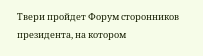Твери пройдет Форум сторонников президента, на котором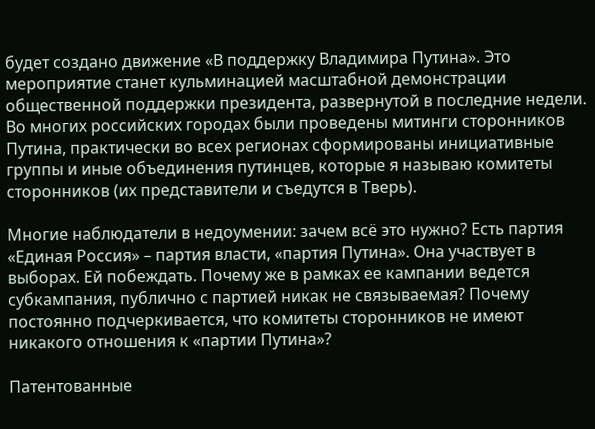будет создано движение «В поддержку Владимира Путина». Это мероприятие станет кульминацией масштабной демонстрации общественной поддержки президента, развернутой в последние недели. Во многих российских городах были проведены митинги сторонников Путина, практически во всех регионах сформированы инициативные группы и иные объединения путинцев, которые я называю комитеты сторонников (их представители и съедутся в Тверь).

Многие наблюдатели в недоумении: зачем всё это нужно? Есть партия «Единая Россия» – партия власти, «партия Путина». Она участвует в выборах. Ей побеждать. Почему же в рамках ее кампании ведется субкампания, публично с партией никак не связываемая? Почему постоянно подчеркивается, что комитеты сторонников не имеют никакого отношения к «партии Путина»?

Патентованные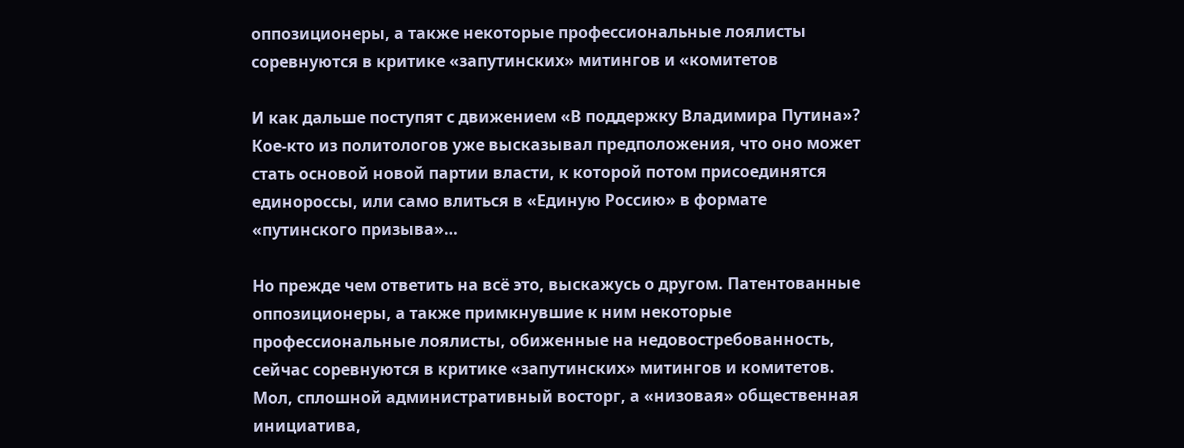оппозиционеры, а также некоторые профессиональные лоялисты соревнуются в критике «запутинских» митингов и «комитетов

И как дальше поступят с движением «В поддержку Владимира Путина»? Кое-кто из политологов уже высказывал предположения, что оно может стать основой новой партии власти, к которой потом присоединятся единороссы, или само влиться в «Единую Россию» в формате «путинского призыва»…

Но прежде чем ответить на всё это, выскажусь о другом. Патентованные оппозиционеры, а также примкнувшие к ним некоторые профессиональные лоялисты, обиженные на недовостребованность, сейчас соревнуются в критике «запутинских» митингов и комитетов. Мол, сплошной административный восторг, а «низовая» общественная инициатива,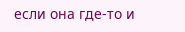если она где-то и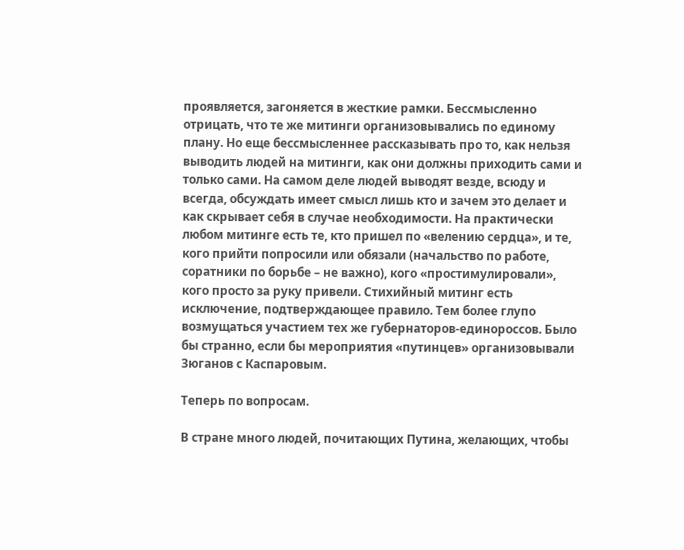проявляется, загоняется в жесткие рамки. Бессмысленно отрицать, что те же митинги организовывались по единому плану. Но еще бессмысленнее рассказывать про то, как нельзя выводить людей на митинги, как они должны приходить сами и только сами. На самом деле людей выводят везде, всюду и всегда, обсуждать имеет смысл лишь кто и зачем это делает и как скрывает себя в случае необходимости. На практически любом митинге есть те, кто пришел по «велению сердца», и те, кого прийти попросили или обязали (начальство по работе, соратники по борьбе – не важно), кого «простимулировали», кого просто за руку привели. Стихийный митинг есть исключение, подтверждающее правило. Тем более глупо возмущаться участием тех же губернаторов-единороссов. Было бы странно, если бы мероприятия «путинцев» организовывали Зюганов с Каспаровым.

Теперь по вопросам.

В стране много людей, почитающих Путина, желающих, чтобы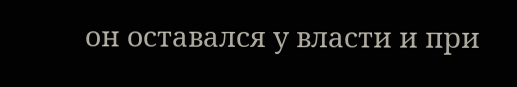он оставался у власти и при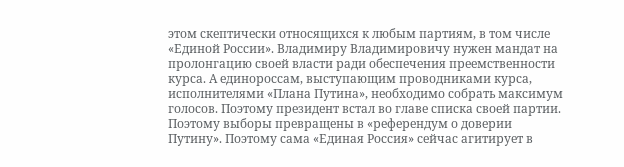этом скептически относящихся к любым партиям, в том числе «Единой России». Владимиру Владимировичу нужен мандат на пролонгацию своей власти ради обеспечения преемственности курса. А единороссам, выступающим проводниками курса, исполнителями «Плана Путина», необходимо собрать максимум голосов. Поэтому президент встал во главе списка своей партии. Поэтому выборы превращены в «референдум о доверии Путину». Поэтому сама «Единая Россия» сейчас агитирует в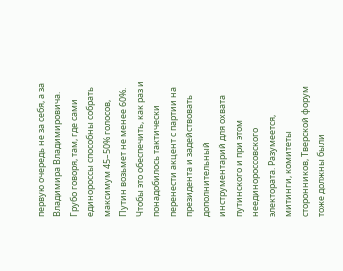первую очередь не за себя, а за Владимира Владимировича. Грубо говоря, там, где сами единороссы способны собрать максимум 45–50% голосов, Путин возьмет не менее 60%. Чтобы это обеспечить, как раз и понадобилось тактически перенести акцент с партии на президента и задействовать дополнительный инструментарий для охвата путинского и при этом неединороссовского электората. Разумеется, митинги, комитеты сторонников, Тверской форум тоже должны были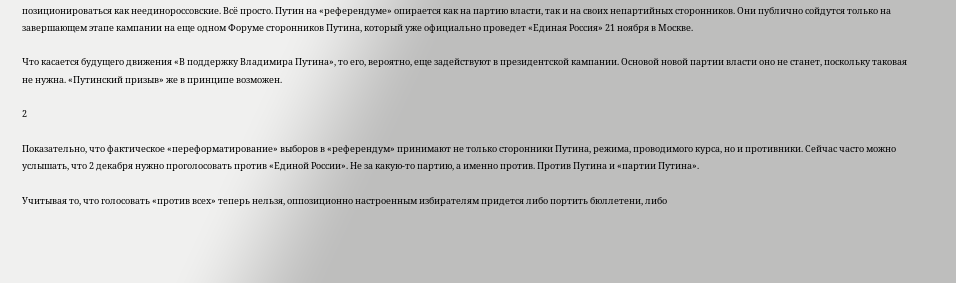позиционироваться как неединороссовские. Всё просто. Путин на «референдуме» опирается как на партию власти, так и на своих непартийных сторонников. Они публично сойдутся только на завершающем этапе кампании на еще одном Форуме сторонников Путина, который уже официально проведет «Единая Россия» 21 ноября в Москве.

Что касается будущего движения «В поддержку Владимира Путина», то его, вероятно, еще задействуют в президентской кампании. Основой новой партии власти оно не станет, поскольку таковая не нужна. «Путинский призыв» же в принципе возможен.

2

Показательно, что фактическое «переформатирование» выборов в «референдум» принимают не только сторонники Путина, режима, проводимого курса, но и противники. Сейчас часто можно услышать, что 2 декабря нужно проголосовать против «Единой России». Не за какую-то партию, а именно против. Против Путина и «партии Путина».

Учитывая то, что голосовать «против всех» теперь нельзя, оппозиционно настроенным избирателям придется либо портить бюллетени, либо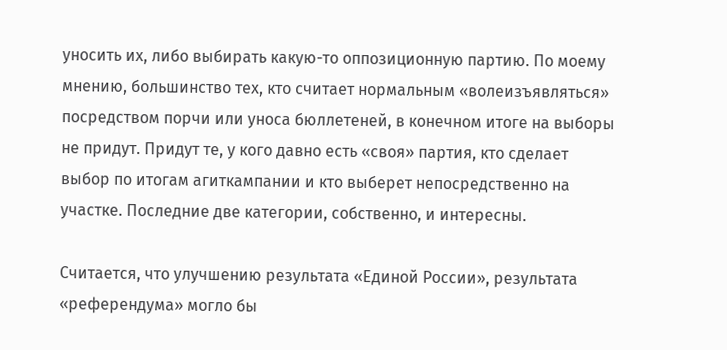уносить их, либо выбирать какую-то оппозиционную партию. По моему мнению, большинство тех, кто считает нормальным «волеизъявляться» посредством порчи или уноса бюллетеней, в конечном итоге на выборы не придут. Придут те, у кого давно есть «своя» партия, кто сделает выбор по итогам агиткампании и кто выберет непосредственно на участке. Последние две категории, собственно, и интересны.

Считается, что улучшению результата «Единой России», результата «референдума» могло бы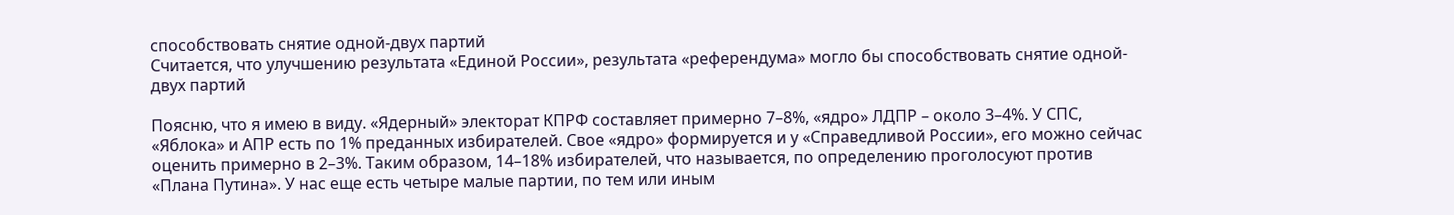способствовать снятие одной-двух партий
Считается, что улучшению результата «Единой России», результата «референдума» могло бы способствовать снятие одной-двух партий

Поясню, что я имею в виду. «Ядерный» электорат КПРФ составляет примерно 7–8%, «ядро» ЛДПР – около 3–4%. У СПС, «Яблока» и АПР есть по 1% преданных избирателей. Свое «ядро» формируется и у «Справедливой России», его можно сейчас оценить примерно в 2–3%. Таким образом, 14–18% избирателей, что называется, по определению проголосуют против «Плана Путина». У нас еще есть четыре малые партии, по тем или иным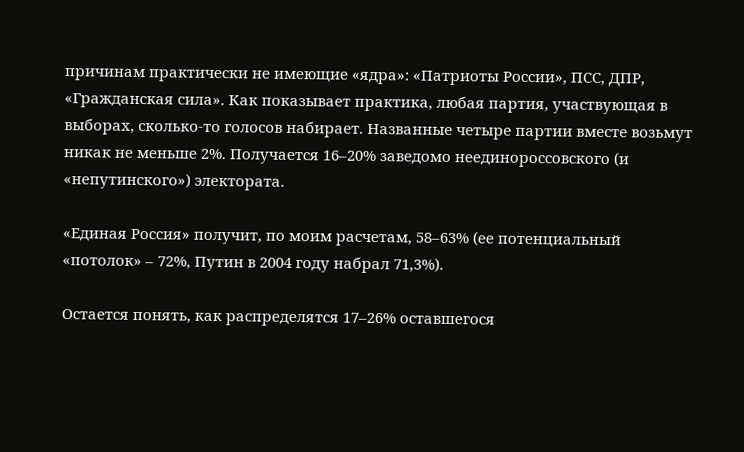причинам практически не имеющие «ядра»: «Патриоты России», ПСС, ДПР, «Гражданская сила». Как показывает практика, любая партия, участвующая в выборах, сколько-то голосов набирает. Названные четыре партии вместе возьмут никак не меньше 2%. Получается 16–20% заведомо неединороссовского (и «непутинского») электората.

«Единая Россия» получит, по моим расчетам, 58–63% (ее потенциальный «потолок» – 72%, Путин в 2004 году набрал 71,3%).

Остается понять, как распределятся 17–26% оставшегося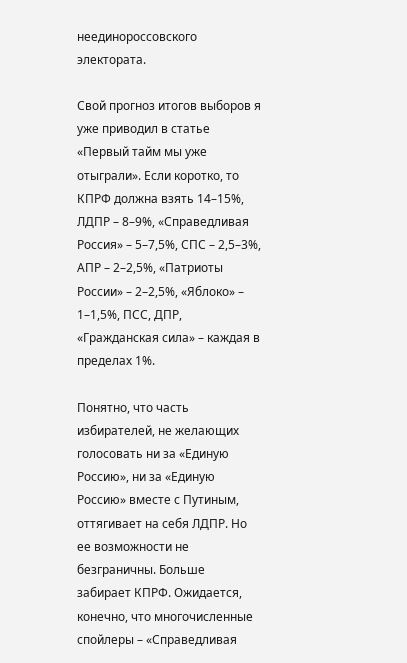неединороссовского электората.

Свой прогноз итогов выборов я уже приводил в статье «Первый тайм мы уже отыграли». Если коротко, то КПРФ должна взять 14–15%, ЛДПР – 8–9%, «Справедливая Россия» – 5–7,5%, СПС – 2,5–3%, АПР – 2–2,5%, «Патриоты России» – 2–2,5%, «Яблоко» – 1–1,5%, ПСС, ДПР, «Гражданская сила» – каждая в пределах 1%.

Понятно, что часть избирателей, не желающих голосовать ни за «Единую Россию», ни за «Единую Россию» вместе с Путиным, оттягивает на себя ЛДПР. Но ее возможности не безграничны. Больше забирает КПРФ. Ожидается, конечно, что многочисленные спойлеры – «Справедливая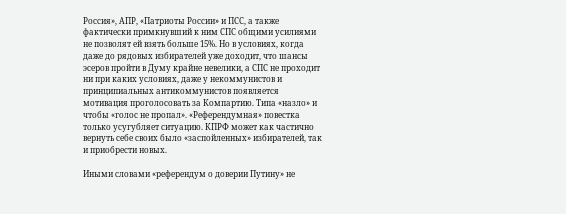Россия», АПР, «Патриоты России» и ПСС, а также фактически примкнувший к ним СПС общими усилиями не позволят ей взять больше 15%. Но в условиях, когда даже до рядовых избирателей уже доходит, что шансы эсеров пройти в Думу крайне невелики, а СПС не проходит ни при каких условиях, даже у некоммунистов и принципиальных антикоммунистов появляется мотивация проголосовать за Компартию. Типа «назло» и чтобы «голос не пропал». «Референдумная» повестка только усугубляет ситуацию. КПРФ может как частично вернуть себе своих было «заспойленных» избирателей, так и приобрести новых.

Иными словами «референдум о доверии Путину» не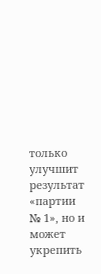только улучшит результат «партии № 1», но и может укрепить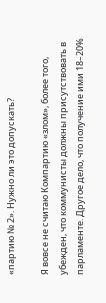«партию № 2». Нужно ли это допускать?

Я вовсе не считаю Компартию «злом», более того, убежден, что коммунисты должны присутствовать в парламенте. Другое дело, что получение ими 18–20%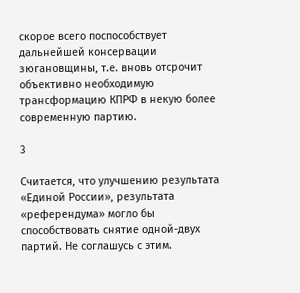скорое всего поспособствует дальнейшей консервации зюгановщины, т.е. вновь отсрочит объективно необходимую трансформацию КПРФ в некую более современную партию.

3

Считается, что улучшению результата «Единой России», результата «референдума» могло бы способствовать снятие одной-двух партий. Не соглашусь с этим.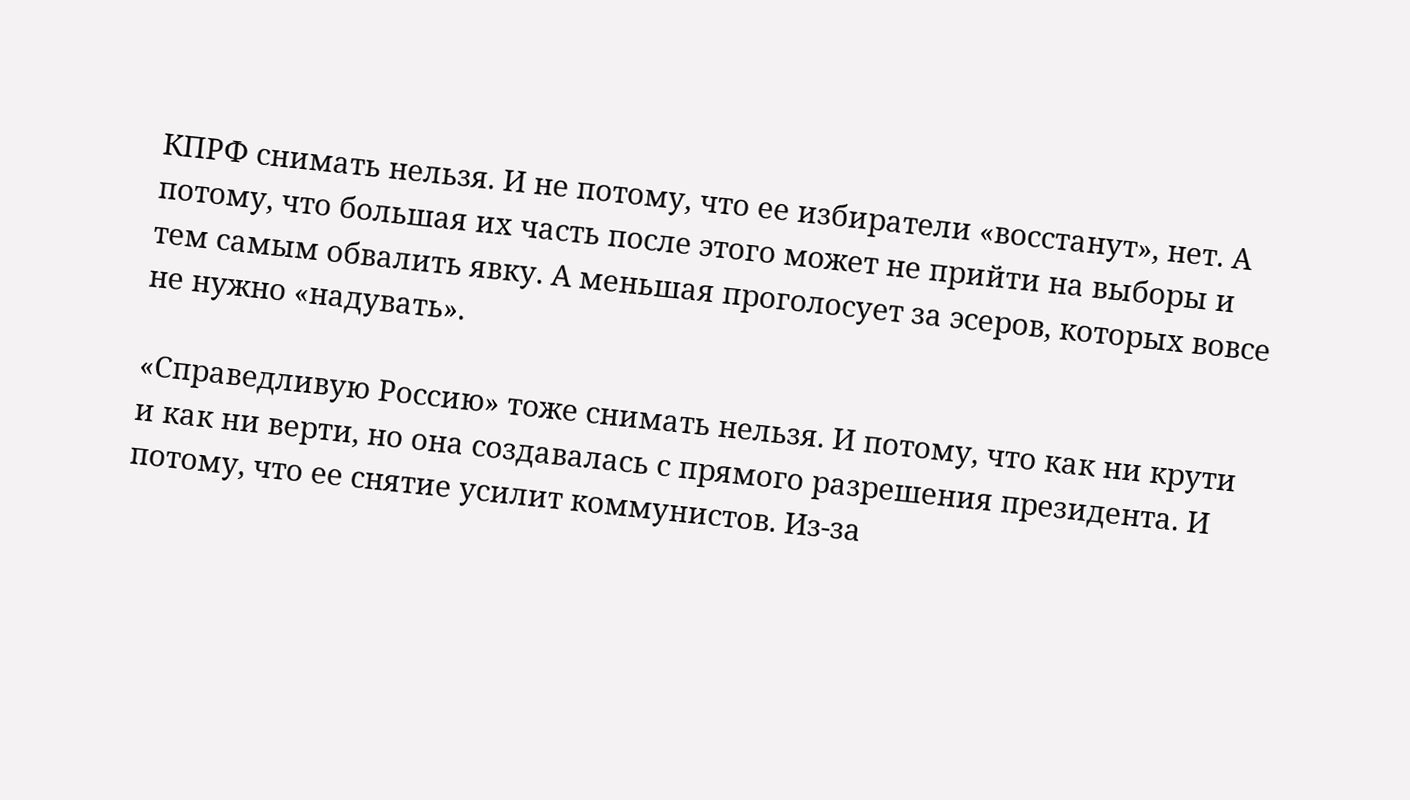КПРФ снимать нельзя. И не потому, что ее избиратели «восстанут», нет. А потому, что большая их часть после этого может не прийти на выборы и тем самым обвалить явку. А меньшая проголосует за эсеров, которых вовсе не нужно «надувать».

«Справедливую Россию» тоже снимать нельзя. И потому, что как ни крути и как ни верти, но она создавалась с прямого разрешения президента. И потому, что ее снятие усилит коммунистов. Из-за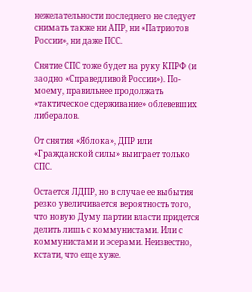нежелательности последнего не следует снимать также ни АПР, ни «Патриотов России», ни даже ПСС.

Снятие СПС тоже будет на руку КПРФ (и заодно «Справедливой России»). По-моему, правильнее продолжать «тактическое сдерживание» облевевших либералов.

От снятия «Яблока», ДПР или «Гражданской силы» выиграет только СПС.

Остается ЛДПР, но в случае ее выбытия резко увеличивается вероятность того, что новую Думу партии власти придется делить лишь с коммунистами. Или с коммунистами и эсерами. Неизвестно, кстати, что еще хуже.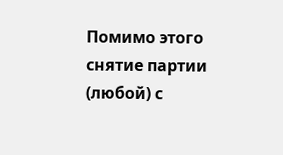Помимо этого снятие партии (любой) с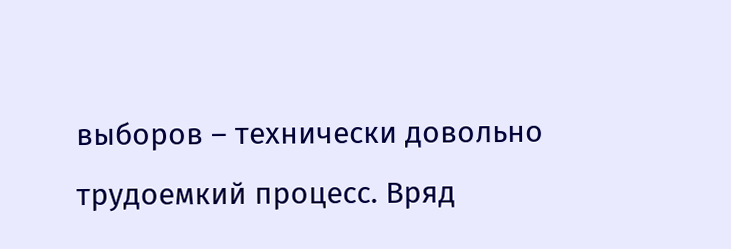выборов – технически довольно трудоемкий процесс. Вряд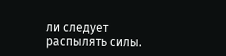ли следует распылять силы.